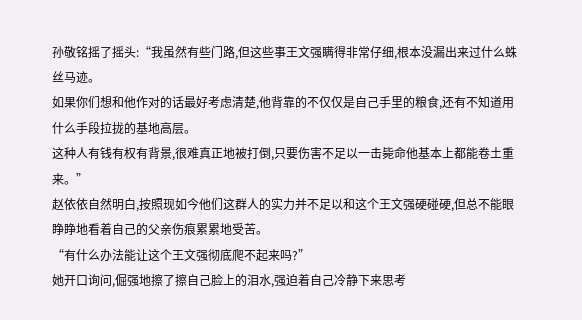孙敬铭摇了摇头:“我虽然有些门路,但这些事王文强瞒得非常仔细,根本没漏出来过什么蛛丝马迹。
如果你们想和他作对的话最好考虑清楚,他背靠的不仅仅是自己手里的粮食,还有不知道用什么手段拉拢的基地高层。
这种人有钱有权有背景,很难真正地被打倒,只要伤害不足以一击毙命他基本上都能卷土重来。”
赵依依自然明白,按照现如今他们这群人的实力并不足以和这个王文强硬碰硬,但总不能眼睁睁地看着自己的父亲伤痕累累地受苦。
“有什么办法能让这个王文强彻底爬不起来吗?”
她开口询问,倔强地擦了擦自己脸上的泪水,强迫着自己冷静下来思考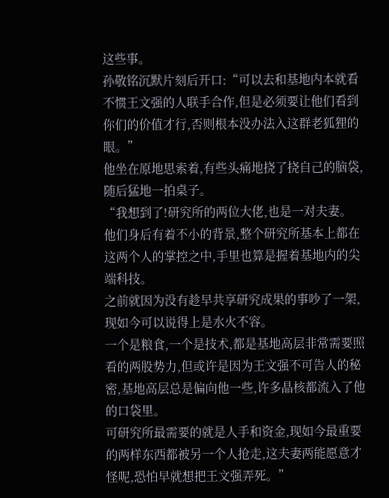这些事。
孙敬铭沉默片刻后开口:“可以去和基地内本就看不惯王文强的人联手合作,但是必须要让他们看到你们的价值才行,否则根本没办法入这群老狐狸的眼。”
他坐在原地思索着,有些头痛地挠了挠自己的脑袋,随后猛地一拍桌子。
“我想到了!研究所的两位大佬,也是一对夫妻。
他们身后有着不小的背景,整个研究所基本上都在这两个人的掌控之中,手里也算是握着基地内的尖端科技。
之前就因为没有趁早共享研究成果的事吵了一架,现如今可以说得上是水火不容。
一个是粮食,一个是技术,都是基地高层非常需要照看的两股势力,但或许是因为王文强不可告人的秘密,基地高层总是偏向他一些,许多晶核都流入了他的口袋里。
可研究所最需要的就是人手和资金,现如今最重要的两样东西都被另一个人抢走,这夫妻两能愿意才怪呢,恐怕早就想把王文强弄死。”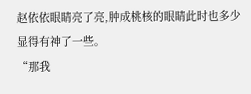赵依依眼睛亮了亮,肿成桃核的眼睛此时也多少显得有神了一些。
“那我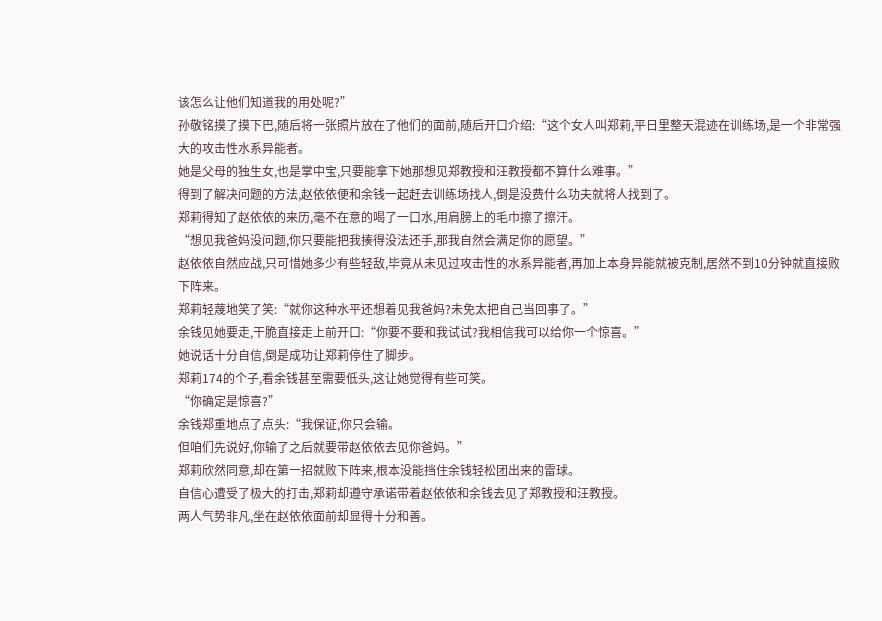该怎么让他们知道我的用处呢?”
孙敬铭摸了摸下巴,随后将一张照片放在了他们的面前,随后开口介绍:“这个女人叫郑莉,平日里整天混迹在训练场,是一个非常强大的攻击性水系异能者。
她是父母的独生女,也是掌中宝,只要能拿下她那想见郑教授和汪教授都不算什么难事。”
得到了解决问题的方法,赵依依便和余钱一起赶去训练场找人,倒是没费什么功夫就将人找到了。
郑莉得知了赵依依的来历,毫不在意的喝了一口水,用肩膀上的毛巾擦了擦汗。
“想见我爸妈没问题,你只要能把我揍得没法还手,那我自然会满足你的愿望。”
赵依依自然应战,只可惜她多少有些轻敌,毕竟从未见过攻击性的水系异能者,再加上本身异能就被克制,居然不到10分钟就直接败下阵来。
郑莉轻蔑地笑了笑:“就你这种水平还想着见我爸妈?未免太把自己当回事了。”
余钱见她要走,干脆直接走上前开口:“你要不要和我试试?我相信我可以给你一个惊喜。”
她说话十分自信,倒是成功让郑莉停住了脚步。
郑莉174的个子,看余钱甚至需要低头,这让她觉得有些可笑。
“你确定是惊喜?”
余钱郑重地点了点头:“我保证,你只会输。
但咱们先说好,你输了之后就要带赵依依去见你爸妈。”
郑莉欣然同意,却在第一招就败下阵来,根本没能挡住余钱轻松团出来的雷球。
自信心遭受了极大的打击,郑莉却遵守承诺带着赵依依和余钱去见了郑教授和汪教授。
两人气势非凡,坐在赵依依面前却显得十分和善。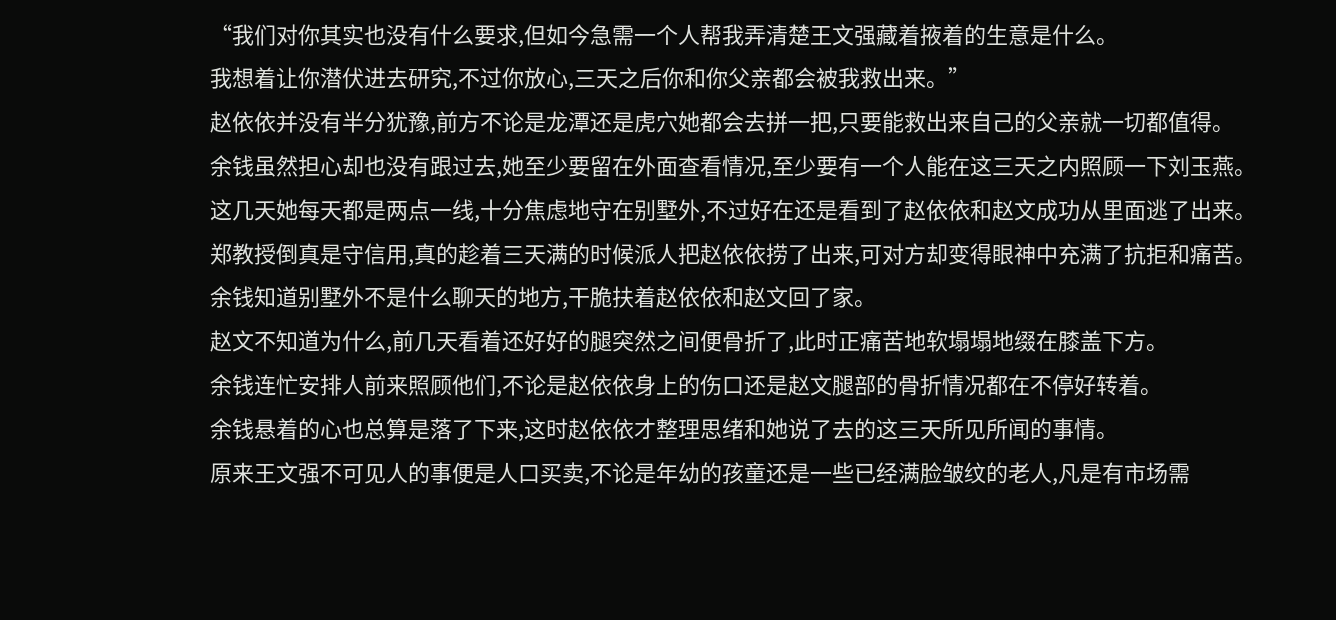“我们对你其实也没有什么要求,但如今急需一个人帮我弄清楚王文强藏着掖着的生意是什么。
我想着让你潜伏进去研究,不过你放心,三天之后你和你父亲都会被我救出来。”
赵依依并没有半分犹豫,前方不论是龙潭还是虎穴她都会去拼一把,只要能救出来自己的父亲就一切都值得。
余钱虽然担心却也没有跟过去,她至少要留在外面查看情况,至少要有一个人能在这三天之内照顾一下刘玉燕。
这几天她每天都是两点一线,十分焦虑地守在别墅外,不过好在还是看到了赵依依和赵文成功从里面逃了出来。
郑教授倒真是守信用,真的趁着三天满的时候派人把赵依依捞了出来,可对方却变得眼神中充满了抗拒和痛苦。
余钱知道别墅外不是什么聊天的地方,干脆扶着赵依依和赵文回了家。
赵文不知道为什么,前几天看着还好好的腿突然之间便骨折了,此时正痛苦地软塌塌地缀在膝盖下方。
余钱连忙安排人前来照顾他们,不论是赵依依身上的伤口还是赵文腿部的骨折情况都在不停好转着。
余钱悬着的心也总算是落了下来,这时赵依依才整理思绪和她说了去的这三天所见所闻的事情。
原来王文强不可见人的事便是人口买卖,不论是年幼的孩童还是一些已经满脸皱纹的老人,凡是有市场需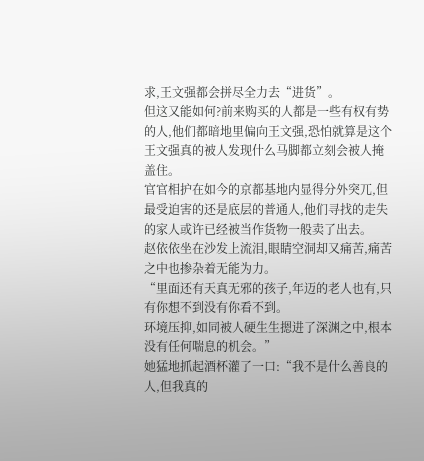求,王文强都会拼尽全力去“进货”。
但这又能如何?前来购买的人都是一些有权有势的人,他们都暗地里偏向王文强,恐怕就算是这个王文强真的被人发现什么马脚都立刻会被人掩盖住。
官官相护在如今的京都基地内显得分外突兀,但最受迫害的还是底层的普通人,他们寻找的走失的家人或许已经被当作货物一般卖了出去。
赵依依坐在沙发上流泪,眼睛空洞却又痛苦,痛苦之中也掺杂着无能为力。
“里面还有天真无邪的孩子,年迈的老人也有,只有你想不到没有你看不到。
环境压抑,如同被人硬生生摁进了深渊之中,根本没有任何喘息的机会。”
她猛地抓起酒杯灌了一口:“我不是什么善良的人,但我真的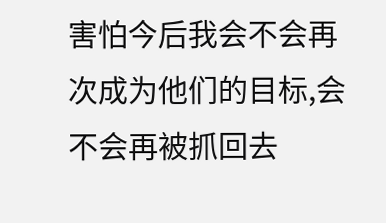害怕今后我会不会再次成为他们的目标,会不会再被抓回去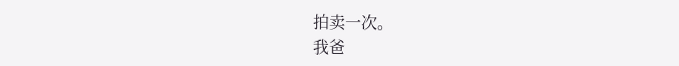拍卖一次。
我爸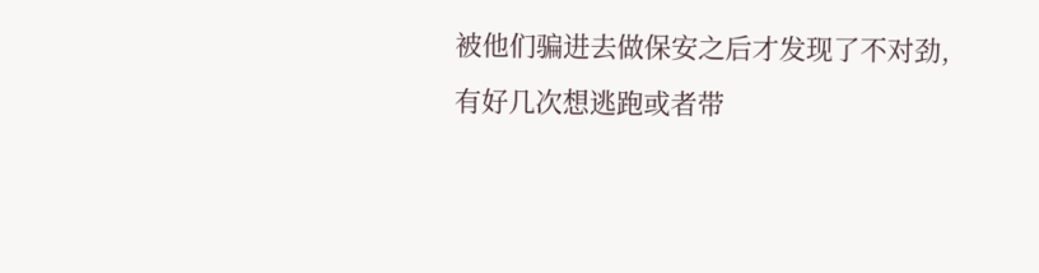被他们骗进去做保安之后才发现了不对劲,有好几次想逃跑或者带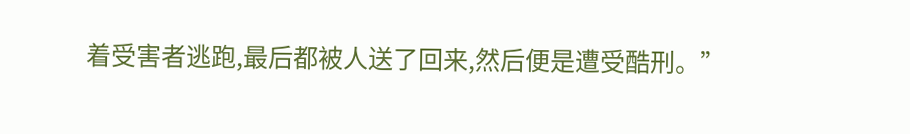着受害者逃跑,最后都被人送了回来,然后便是遭受酷刑。”